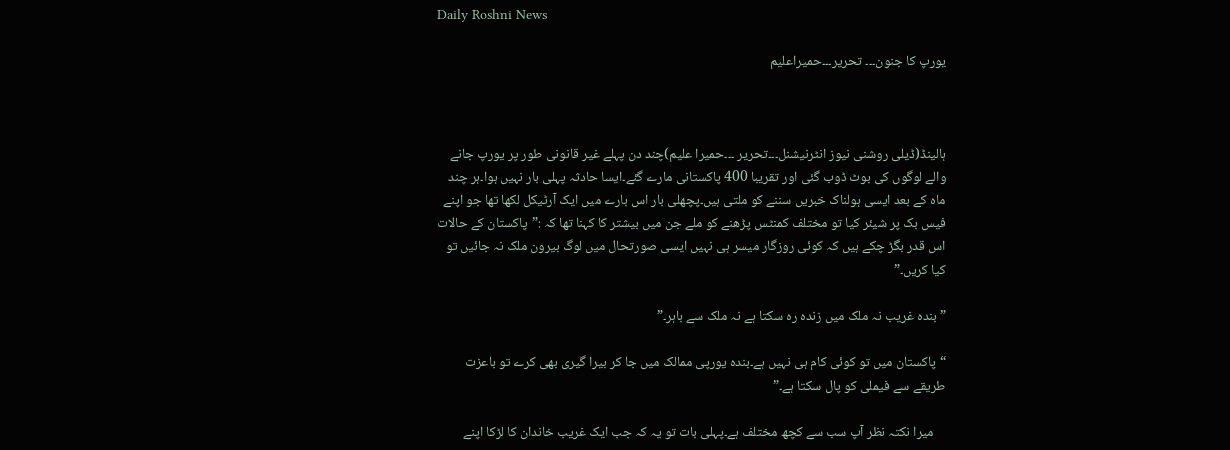Daily Roshni News

یورپ کا جنون۔۔۔ تحریر۔۔۔حمیراعلیم



ہالینڈ(ڈیلی روشنی نیوز انٹرنیشنل۔۔۔تحریر ۔۔۔حمیرا علیم)چند دن پہلے غیر قانونی طور پر یورپ جانے والے لوگوں کی بوٹ ڈوب گئی اور تقریبا 400 پاکستانی مارے گئے۔ایسا حادثہ پہلی بار نہیں ہوا۔ہر چند ماہ کے بعد ایسی ہولناک خبریں سننے کو ملتی ہیں۔پچھلی بار اس بارے میں ایک آرٹیکل لکھا تھا جو اپنے فیس بک پر شیئر کیا تو مختلف کمنٹس پڑھنے کو ملے جن میں بیشتر کا کہنا تھا کہ :”پاکستان کے حالات اس قدر بگڑ چکے ہیں کہ کوئی روزگار میسر ہی نہیں ایسی صورتحال میں لوگ بیرون ملک نہ جائیں تو کیا کریں۔”

” بندہ غریب نہ ملک میں زندہ رہ سکتا ہے نہ ملک سے باہر۔”

“پاکستان میں تو کوئی کام ہی نہیں ہے۔بندہ یورپی ممالک میں جا کر بیرا گیری بھی کرے تو باعزت طریقے سے فیملی کو پال سکتا ہے۔”

    میرا نکتہ نظر آپ سب سے کچھ مختلف ہے۔پہلی بات تو یہ کہ جب ایک غریب خاندان کا لڑکا اپنے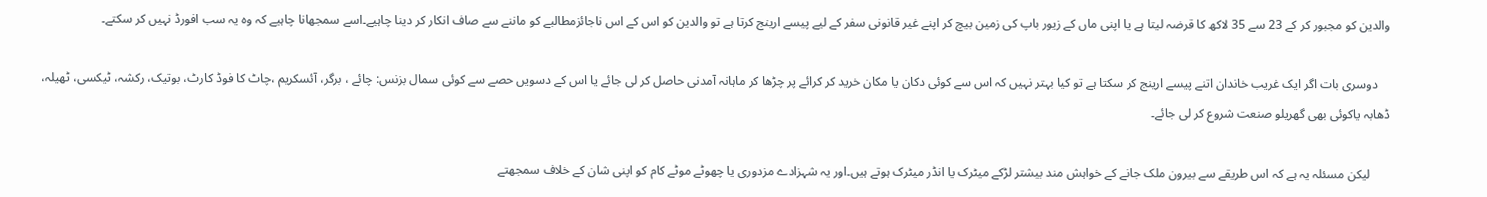والدین کو مجبور کر کے 23 سے 35 لاکھ کا قرضہ لیتا ہے یا اپنی ماں کے زیور باپ کی زمین بیچ کر اپنے غیر قانونی سفر کے لیے پیسے ارینج کرتا ہے تو والدین کو اس کے اس ناجائزمطالبے کو ماننے سے صاف انکار کر دینا چاہیے۔اسے سمجھانا چاہیے کہ وہ یہ سب افورڈ نہیں کر سکتے۔

    دوسری بات اگر ایک غریب خاندان اتنے پیسے ارینج کر سکتا ہے تو کیا بہتر نہیں کہ اس سے کوئی دکان یا مکان خرید کر کرائے پر چڑھا کر ماہانہ آمدنی حاصل کر لی جائے یا اس کے دسویں حصے سے کوئی سمال بزنس: چائے ، برگر، آئسکریم ،چاٹ کا فوڈ کارٹ، بوتیک، رکشہ، ٹیکسی، ٹھیلہ، ڈھابہ یاکوئی بھی گھریلو صنعت شروع کر لی جائے۔

      لیکن مسئلہ یہ ہے کہ اس طریقے سے بیرون ملک جانے کے خواہش مند بیشتر لڑکے میٹرک یا انڈر میٹرک ہوتے ہیں۔اور یہ شہزادے مزدوری یا چھوٹے موٹے کام کو اپنی شان کے خلاف سمجھتے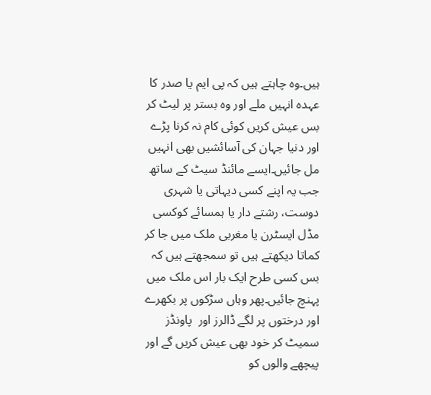ہیں۔وہ چاہتے ہیں کہ پی ایم یا صدر کا عہدہ انہیں ملے اور وہ بستر پر لیٹ کر بس عیش کریں کوئی کام نہ کرنا پڑے اور دنیا جہان کی آسائشیں بھی انہیں مل جائیں۔ایسے مائنڈ سیٹ کے ساتھ جب یہ اپنے کسی دیہاتی یا شہری دوست، رشتے دار یا ہمسائے کوکسی مڈل ایسٹرن یا مغربی ملک میں جا کر کماتا دیکھتے ہیں تو سمجھتے ہیں کہ بس کسی طرح ایک بار اس ملک میں پہنچ جائیں۔پھر وہاں سڑکوں پر بکھرے اور درختوں پر لگے ڈالرز اور  پاونڈز سمیٹ کر خود بھی عیش کریں گے اور پیچھے والوں کو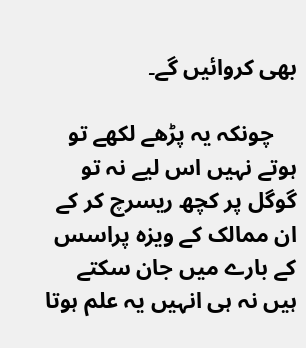بھی کروائیں گے۔

    چونکہ یہ پڑھے لکھے تو ہوتے نہیں اس لیے نہ تو گوگل پر کچھ ریسرچ کر کے ان ممالک کے ویزہ پراسس کے بارے میں جان سکتے ہیں نہ ہی انہیں یہ علم ہوتا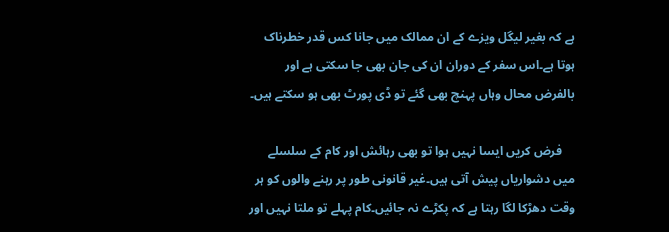ہے کہ بغیر لیگل ویزے کے ان ممالک میں جانا کس قدر خطرناک ہوتا ہے۔اس سفر کے دوران ان کی جان بھی جا سکتی ہے اور بالفرض محال وہاں پہنچ بھی گئے تو ڈی پورٹ بھی ہو سکتے ہیں۔

    فرض کریں ایسا نہیں ہوا تو بھی رہائش اور کام کے سلسلے میں دشواریاں پیش آتی ہیں۔غیر قانونی طور پر رہنے والوں کو ہر وقت دھڑکا لگا رہتا ہے کہ پکڑے نہ جائیں۔کام پہلے تو ملتا نہیں اور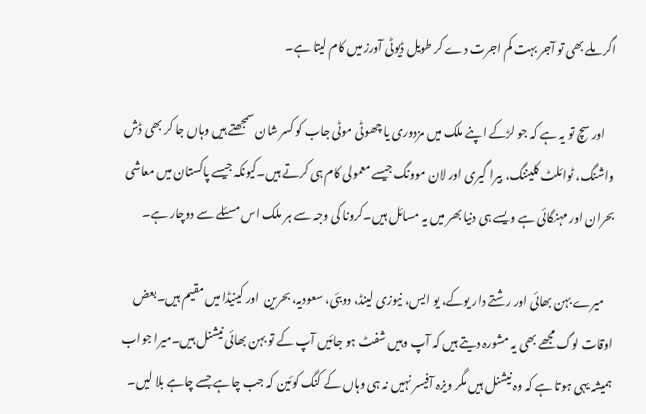اگر ملے بھی تو آجر بہت کم اجرت دے کر طویل ڈیوٹی آورز میں کام لیتا ہے۔

    اور سچ تو یہ ہے کہ جو لڑکے اپنے ملک میں مزدوری یا چھوٹی موٹی جاب کو کسر شان سمجھتے ہیں وہاں جا کر بھی ڈش واشنگ، ٹوائلٹ کلیننگ، بیرا گیری اور لان موونگ جیسے معمولی کام ہی کرتے ہیں۔کیونکہ جیسے پاکستان میں معاشی بحران اور مہنگائی ہے ویسے ہی دنیا بھر میں یہ مسائل ہیں۔کرونا کی وجہ سے ہر ملک اس مسئلے سے دوچار ہے۔

    میرے بہن بھائی اور رشتے دار یوکے، یو ایس، نیوزی لینڈ، دوبئی، سعودیہ، بحرین  اور کینیڈا میں مقیم ہیں۔بعض اوقات لوگ مجھے بھی یہ مشورہ دیتے ہیں کہ آپ وہیں شفٹ ہو جائیں آپ کے تو بہن بھائی نیشنل ہیں۔میرا جواب ہمیشہ یہی ہوتا ہے کہ وہ نیشنل ہیں مگر ویزہ آفیسر نہیں نہ ہی وہاں کے کنگ کوئین کہ جب چاہے جسے چاہے بلا لیں۔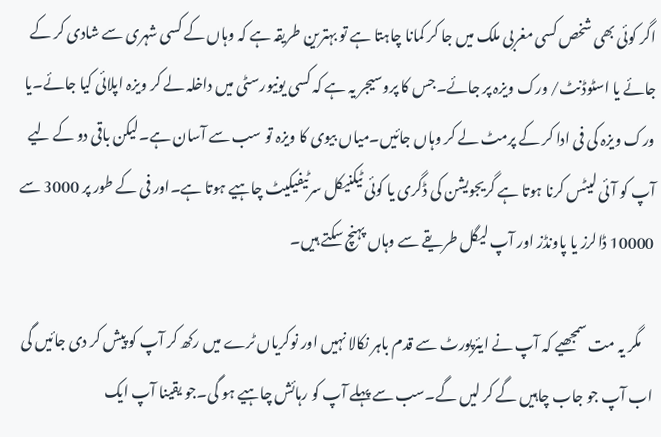اگر کوئی بھی شخص کسی مغربی ملک میں جا کر کمانا چاہتا ہے تو بہترین طریقہ ہے کہ وہاں کے کسی شہری سے شادی کر کے جائے یا اسٹوڈنٹ/ ورک ویزہ پر جائے۔جس کا پروسیجر یہ ہے کہ کسی یونیورسٹی میں داخلہ لے کر ویزہ اپلائی کیا جائے۔یا ورک ویزہ کی فی ادا کر کے پرمٹ لے کر وہاں جائیں۔میاں بیوی کا ویزہ تو سب سے آسان ہے۔لیکن باقی دو کے لیے آپ کو آئی لیٹس کرنا ہوتا ہے گریجویشن کی ڈگری یا کوئی ٹیکنیکل سرٹیفیکیٹ چاہیے ہوتا ہے۔اور فی کے طور پر 3000 سے 10000 ڈالرز یا پاونڈز اور آپ لیگل طریقے سے وہاں پہنچ سکتے ہیں۔

    مگر یہ مت سمجھیے کہ آپ نے ایئرپورٹ سے قدم باہر نکالا نہیں اور نوکریاں ٹرے میں رکھ کر آپ کو پیش کر دی جائیں گی اب آپ جو جاب چاہیں گے کر لیں گے۔سب سے پہلے آپ کو رہائش چاہیے ہو گی۔جو یقینا آپ ایک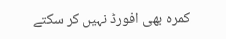کمرہ بھی افورڈ نہیں کر سکتے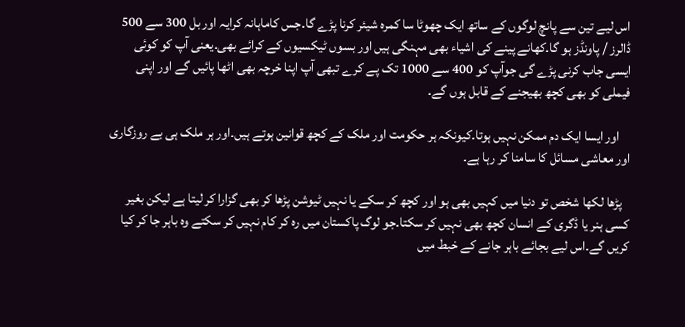اس لیے تین سے پانچ لوگوں کے ساتھ ایک چھوٹا سا کمرہ شیئر کرنا پڑے گا۔جس کاماہانہ کرایہ اور بل 300 سے 500 ڈالرز / پاونڈز ہو گا۔کھانے پینے کی اشیاء بھی مہنگی ہیں اور بسوں ٹیکسیوں کے کرائے بھی۔یعنی آپ کو کوئی ایسی جاب کرنی پڑے گی جوآپ کو 400 سے 1000 تک پے کرے تبھی آپ اپنا خرچہ بھی اٹھا پائیں گے اور اپنی فیملی کو بھی کچھ بھیجنے کے قابل ہوں گے۔

    اور ایسا ایک دم ممکن نہیں ہوتا۔کیونکہ ہر حکومت اور ملک کے کچھ قوانین ہوتے ہیں۔اور ہر ملک ہی بے روزگاری اور معاشی مسائل کا سامنا کر رہا ہے۔

   پڑھا لکھا شخص تو دنیا میں کہیں بھی ہو اور کچھ کر سکے یا نہیں ٹیوشن پڑھا کر بھی گزارا کر لیتا ہے لیکن بغیر کسی ہنر یا ڈگری کے انسان کچھ بھی نہیں کر سکتا۔جو لوگ پاکستان میں رہ کر کام نہیں کر سکتے وہ باہر جا کر کیا کریں گے۔اس لیے بجائے باہر جانے کے خبط میں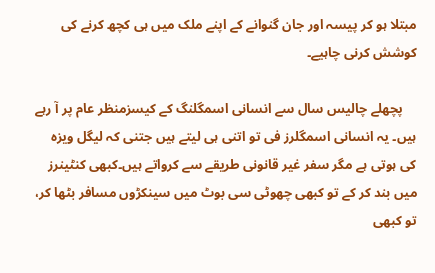مبتلا ہو کر پیسہ اور جان گنوانے کے اپنے ملک میں ہی کچھ کرنے کی کوشش کرنی چاہیے۔

    پچھلے چالیس سال سے انسانی اسمگلنگ کے کیسزمنظر عام پر آ رہے ہیں۔ یہ انسانی اسمگلرز فی تو اتنی ہی لیتے ہیں جتنی کہ لیگل ویزہ کی ہوتی ہے مگر سفر غیر قانونی طریقے سے کرواتے ہیں۔کبھی کنٹینرز میں بند کر کے تو کبھی چھوٹی سی بوٹ میں سینکڑوں مسافر بٹھا کر، تو کبھی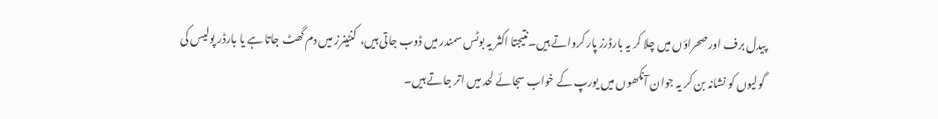پیدل برف اور صحراؤں میں چلا کر یہ بارڈرز پار کرواتے ہیں۔نتیجتا اکثر یہ بوٹس سمندر میں ڈوب جاتی ہیں،  کنٹینرز میں دم گھٹ جاتا ہے یا بارڈر پولیس کی گولیوں کو نشانہ بن کر یہ جوان آنکھوں میں یورپ کے خواب سجائے لحد میں اتر جاتے ہیں۔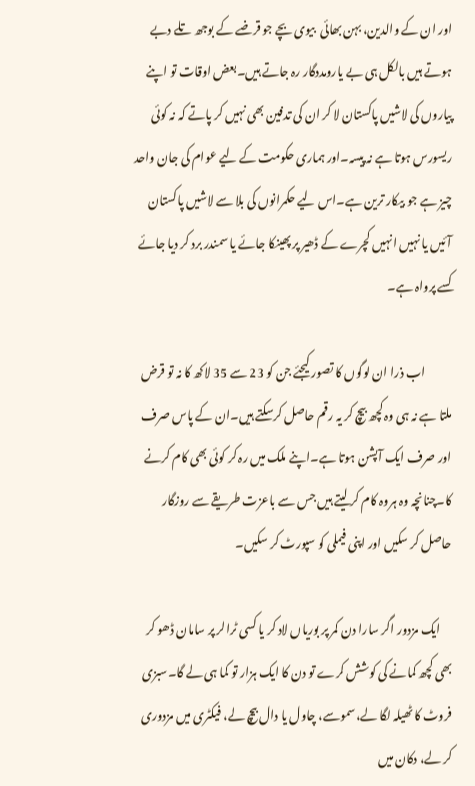اور ان کے والدین، بہن بھائی  بیوی بچے جو قرضے کے بوجھ تلے دبے ہوتے ہیں بالکل ہی بے یارومددگار رہ جاتے ہیں۔بعض اوقات تو اپنے پیاروں کی لاشیں پاکستان لا کر ان کی تدفین بھی نہیں کر پاتے کہ نہ کوئی ریسورس ہوتا ہے نہ پیسہ۔اور ہماری حکومت کے لیے عوام کی جان واحد چیز ہے جو بیکار ترین ہے۔اس لیے حکمرانوں کی بلا سے لاشیں پاکستان آئیں یا نہیں انہیں کچرے کے ڈھیر پر پھینکا جائے یا سمندر برد کر دیا جائے کسے پرواہ ہے۔

           اب ذرا ان لوگوں کا تصور کیجئے جن کو 23 سے 35 لاکھ کا نہ تو قرض ملتا ہے نہ ہی وہ کچھ بیچ کر یہ رقم حاصل کرسکتے ہیں۔ان کے پاس صرف اور صرف ایک آپشن ہوتا ہے۔اپنے ملک میں رہ کر کوئی بھی کام کرنے کا۔چنانچہ وہ ہروہ کام کر لیتے ہیں جس سے باعزت طریقے سے روزگار حاصل کر سکیں اور اپنی فیملی کو سپورٹ کر سکیں۔

     ایک مزدور اگر سارا دن کمر پر بوریاں لاد کر یا کسی ٹرالر پر سامان ڈھو کر بھی کچھ کمانے کی کوشش کرے تو دن کا ایک ہزار تو کما ہی لے گا۔سبزی فروٹ کا ٹھیلہ لگا لے،سموسے، چاول یا دال بیچ لے، فیکٹری میں مزدوری کر لے، دکان میں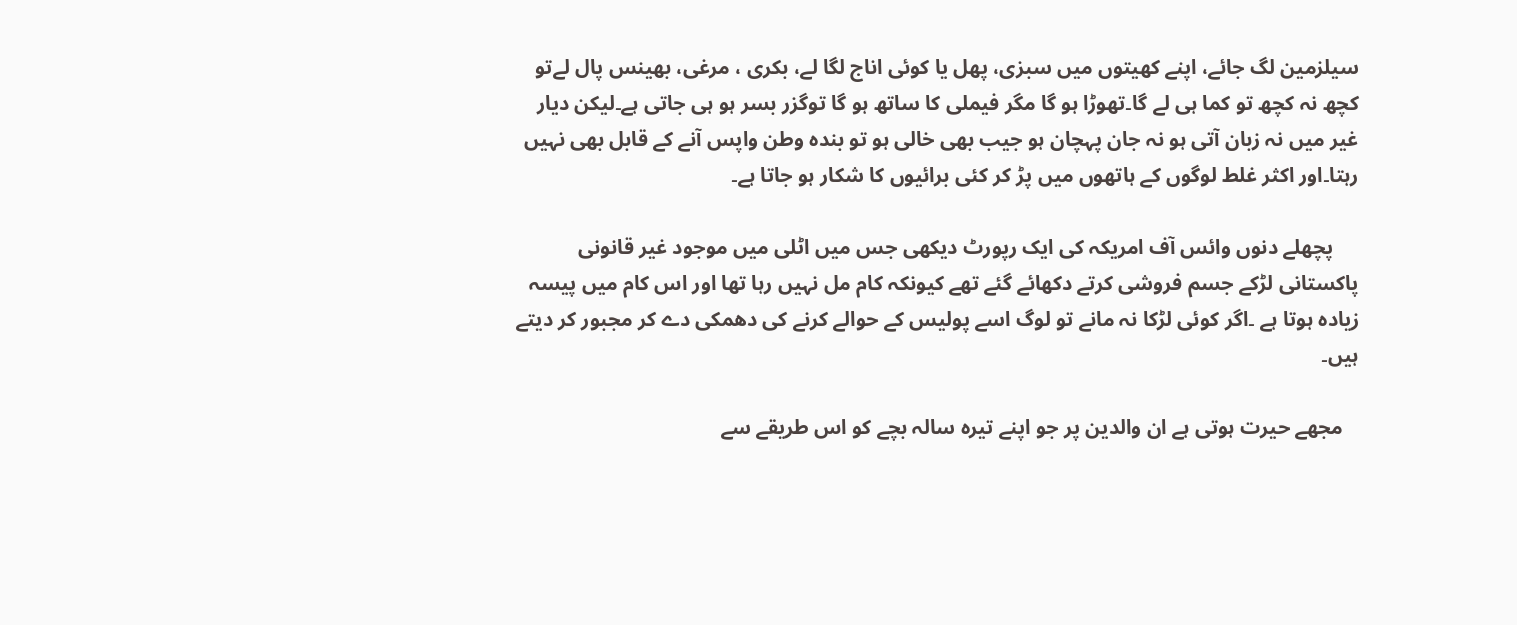سیلزمین لگ جائے، اپنے کھیتوں میں سبزی، پھل یا کوئی اناج لگا لے، بکری ، مرغی، بھینس پال لےتو کچھ نہ کچھ تو کما ہی لے گا۔تھوڑا ہو گا مگر فیملی کا ساتھ ہو گا توگزر بسر ہو ہی جاتی ہے۔لیکن دیار غیر میں نہ زبان آتی ہو نہ جان پہچان ہو جیب بھی خالی ہو تو بندہ وطن واپس آنے کے قابل بھی نہیں رہتا۔اور اکثر غلط لوگوں کے ہاتھوں میں پڑ کر کئی برائیوں کا شکار ہو جاتا ہے۔

     پچھلے دنوں وائس آف امریکہ کی ایک رپورٹ دیکھی جس میں اٹلی میں موجود غیر قانونی پاکستانی لڑکے جسم فروشی کرتے دکھائے گئے تھے کیونکہ کام مل نہیں رہا تھا اور اس کام میں پیسہ زیادہ ہوتا ہے ۔اگر کوئی لڑکا نہ مانے تو لوگ اسے پولیس کے حوالے کرنے کی دھمکی دے کر مجبور کر دیتے ہیں۔

   مجھے حیرت ہوتی ہے ان والدین پر جو اپنے تیرہ سالہ بچے کو اس طریقے سے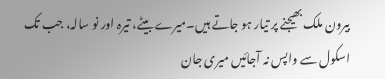بیرون ملک بھیجنے پر تیار ہو جاتے ہیں۔میرے بیٹے، تیرہ اور نو سالہ، جب تک اسکول سے واپس نہ آجائیں میری جان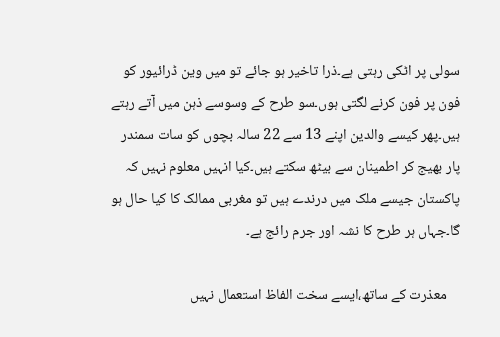سولی پر اٹکی رہتی ہے۔ذرا تاخیر ہو جائے تو میں وین ڈرائیور کو فون پر فون کرنے لگتی ہوں۔سو طرح کے وسوسے ذہن میں آتے رہتے ہیں۔پھر کیسے والدین اپنے 13 سے 22 سالہ بچوں کو سات سمندر پار بھیج کر اطمینان سے بیٹھ سکتے ہیں۔کیا انہیں معلوم نہیں کہ پاکستان جیسے ملک میں درندے ہیں تو مغربی ممالک کا کیا حال ہو گا۔جہاں ہر طرح کا نشہ اور جرم رائج ہے۔

    معذرت کے ساتھ،ایسے سخت الفاظ استعمال نہیں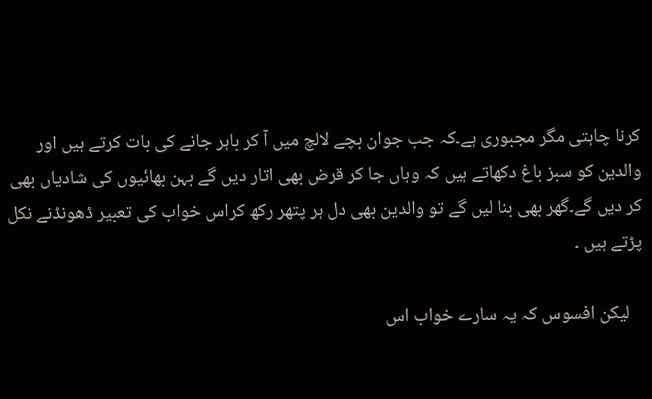کرنا چاہتی مگر مجبوری ہے۔کہ جب جوان بچے لالچ میں آ کر باہر جانے کی بات کرتے ہیں اور والدین کو سبز باغ دکھاتے ہیں کہ وہاں جا کر قرض بھی اتار دیں گے بہن بھائیوں کی شادیاں بھی کر دیں گے۔گھر بھی بنا لیں گے تو والدین بھی دل ہر پتھر رکھ کراس خواب کی تعبیر ڈھونڈنے نکل پڑتے ہیں ۔

   لیکن افسوس کہ یہ سارے خواب اس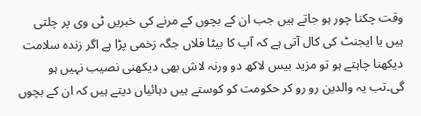وقت چکنا چور ہو جاتے ہیں جب ان کے بچوں کے مرنے کی خبریں ٹی وی پر چلتی ہیں یا ایجنٹ کی کال آتی ہے کہ آپ کا بیٹا فلاں جگہ زخمی پڑا ہے اگر زندہ سلامت دیکھنا چاہتے ہو تو مزید بیس لاکھ دو ورنہ لاش بھی دیکھنی نصیب نہیں ہو گی۔تب یہ والدین رو رو کر حکومت کو کوستے ہیں دہائیاں دیتے ہیں کہ ان کے بچوں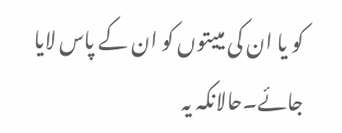کو یا ان کی مییتوں کو ان کے پاس لایا جائے۔حالانکہ یہ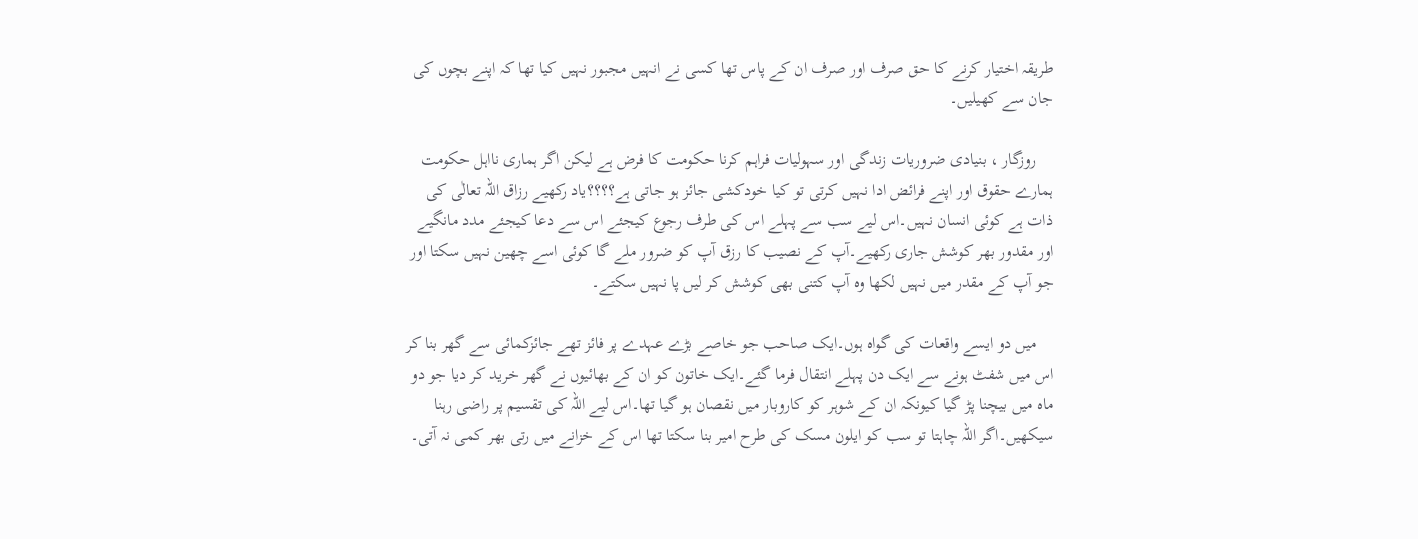طریقہ اختیار کرنے کا حق صرف اور صرف ان کے پاس تھا کسی نے انہیں مجبور نہیں کیا تھا کہ اپنے بچوں کی جان سے کھیلیں۔

    روزگار ، بنیادی ضروریات زندگی اور سہولیات فراہم کرنا حکومت کا فرض ہے لیکن اگر ہماری نااہل حکومت ہمارے حقوق اور اپنے فرائض ادا نہیں کرتی تو کیا خودکشی جائز ہو جاتی ہے؟؟؟؟یاد رکھیے رزاق اللہ تعالٰی کی ذات ہے کوئی انسان نہیں۔اس لیے سب سے پہلے اس کی طرف رجوع کیجئے اس سے دعا کیجئے مدد مانگیے اور مقدور بھر کوشش جاری رکھیے۔آپ کے نصیب کا رزق آپ کو ضرور ملے گا کوئی اسے چھین نہیں سکتا اور جو آپ کے مقدر میں نہیں لکھا وہ آپ کتنی بھی کوشش کر لیں پا نہیں سکتے۔

    میں دو ایسے واقعات کی گواہ ہوں۔ایک صاحب جو خاصے بڑے عہدے پر فائز تھے جائزکمائی سے گھر بنا کر اس میں شفٹ ہونے سے ایک دن پہلے انتقال فرما گئے۔ایک خاتون کو ان کے بھائیوں نے گھر خرید کر دیا جو دو ماہ میں بیچنا پڑ گیا کیونکہ ان کے شوہر کو کاروبار میں نقصان ہو گیا تھا۔اس لیے اللہ کی تقسیم پر راضی رہنا سیکھیں۔اگر اللہ چاہتا تو سب کو ایلون مسک کی طرح امیر بنا سکتا تھا اس کے خزانے میں رتی بھر کمی نہ آتی۔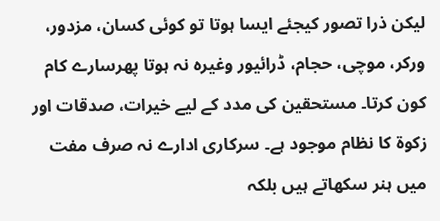لیکن ذرا تصور کیجئے ایسا ہوتا تو کوئی کسان، مزدور، ورکر، موچی، حجام، ڈرائیور وغیرہ نہ ہوتا پھرسارے کام کون کرتا۔ مستحقین کی مدد کے لیے خیرات، صدقات اور زکوۃ کا نظام موجود ہے۔ سرکاری ادارے نہ صرف مفت میں ہنر سکھاتے ہیں بلکہ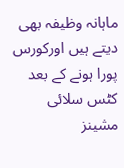ماہانہ وظیفہ بھی دیتے ہیں اورکورس پورا ہونے کے بعد کٹس سلائی مشینز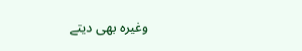وغیرہ بھی دیتے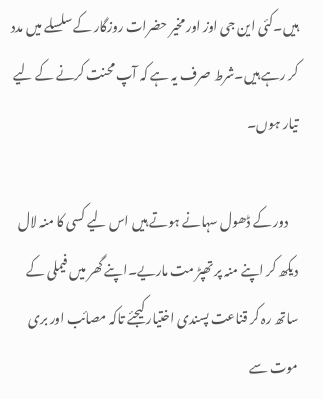ہیں۔کئی این جی اوز اور مخیر حضرات روزگار کے سلسلے میں مدد کر رہے ہیں۔شرط صرف یہ ہے کہ آپ محنت کرنے کے لیے تیار ہوں۔

    دور کے ڈھول سہانے ہوتے ہیں اس لیے کسی کا منہ لال دیکھ کر اپنے منہ پر تھپڑ مت ماریے۔اپنے گھر میں فیملی کے ساتھ رہ کر قناعت پسندی اختیار کیجئے تاکہ مصائب اور بری موت سے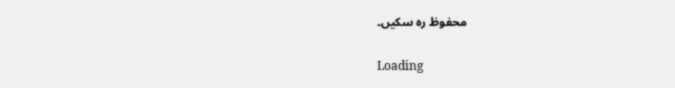محفوظ رہ سکیں۔

Loading